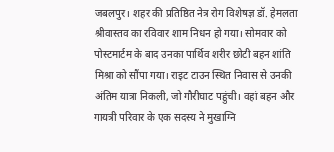जबलपुर। शहर की प्रतिष्ठित नेत्र रोग विशेषज्ञ डॉ. हेमलता श्रीवास्तव का रविवार शाम निधन हो गया। सोमवार को पोस्टमार्टम के बाद उनका पार्थिव शरीर छोटी बहन शांति मिश्रा को सौंपा गया। राइट टाउन स्थित निवास से उनकी अंतिम यात्रा निकली, जो गौरीघाट पहुंची। वहां बहन और गायत्री परिवार के एक सदस्य ने मुखाग्नि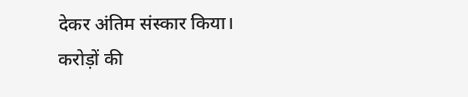देकर अंतिम संस्कार किया।
करोड़ों की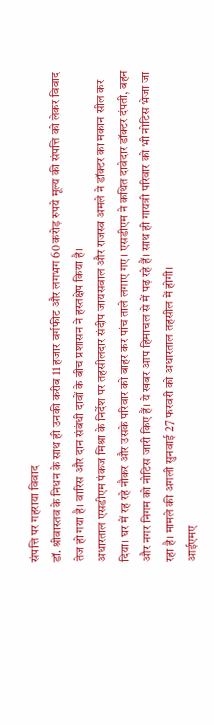संपत्ति पर गहराया विवाद
डॉ. श्रीवास्तव के निधन के साथ ही उनकी करीब 11 हजार वर्गफीट और लगभग 60 करोड़ रुपये मूल्य की संपत्ति को लेकर विवाद तेज हो गया है। वारिस और दान संबंधी दावों के बीच प्रशासन ने हस्तक्षेप किया है।
अधारताल एसडीएम पंकज मिश्रा के निर्देश पर तहसीलदार संदीप जायसवाल और राजस्व अमले ने डॉक्टर का मकान सील कर दिया। घर में रह रहे नौकर और उसके परिवार को बाहर कर पांच ताले लगाए गए। एसडीएम ने कथित दावेदार डॉक्टर दंपती, बहन और नगर निगम को नोटिस जारी किए हैं। ये खबर आप हिमाचल से में पढ़ रहे हैं। साथ ही गायत्री परिवार को भी नोटिस भेजा जा रहा है। मामले की अगली सुनवाई 27 फरवरी को अधारताल तहसील में होगी।
आईएमए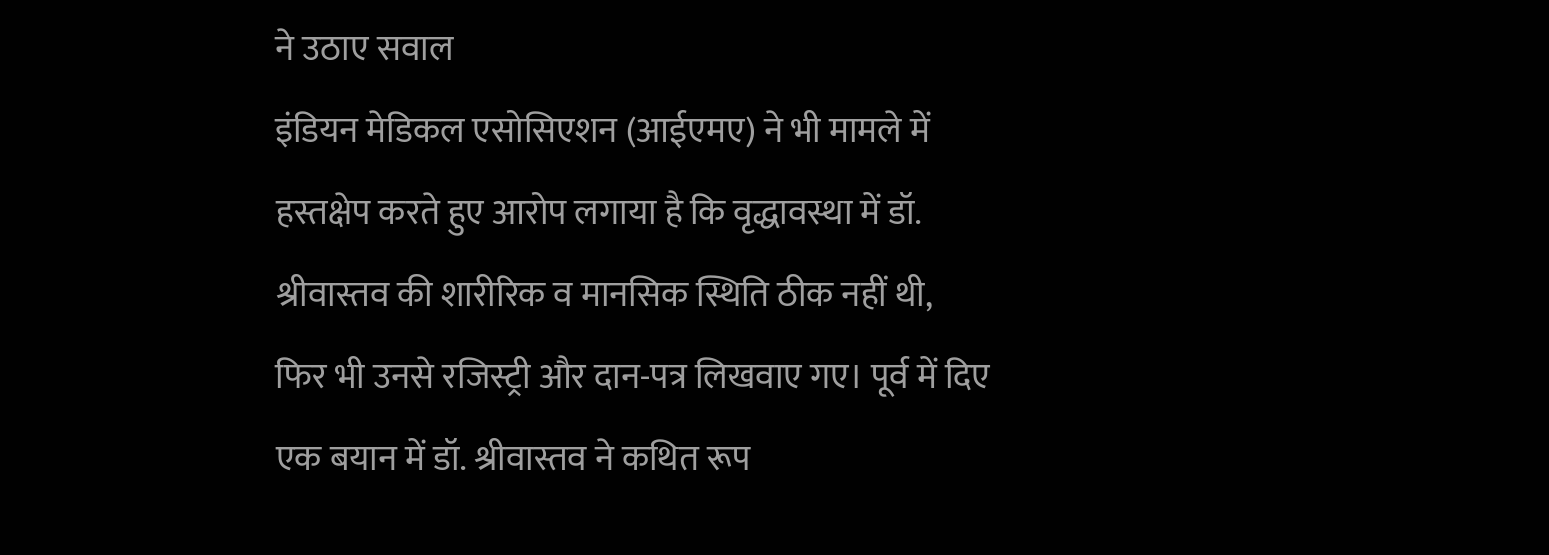ने उठाए सवाल
इंडियन मेडिकल एसोसिएशन (आईएमए) ने भी मामले में हस्तक्षेप करते हुए आरोप लगाया है कि वृद्धावस्था में डॉ. श्रीवास्तव की शारीरिक व मानसिक स्थिति ठीक नहीं थी, फिर भी उनसे रजिस्ट्री और दान-पत्र लिखवाए गए। पूर्व में दिए एक बयान में डॉ. श्रीवास्तव ने कथित रूप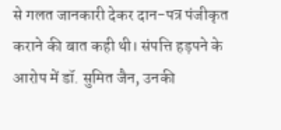से गलत जानकारी देकर दान-पत्र पंजीकृत कराने की बात कही थी। संपत्ति हड़पने के आरोप में डॉ. सुमित जैन, उनकी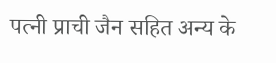पत्नी प्राची जैन सहित अन्य के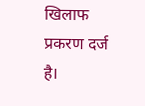खिलाफ प्रकरण दर्ज है।